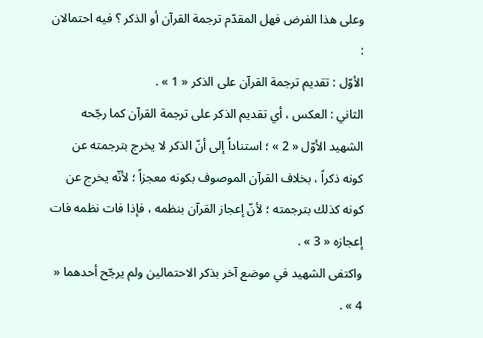وعلى هذا الفرض فهل المقدّم ترجمة القرآن أو الذكر ؟ فيه احتمالان :
الأوّل : تقديم ترجمة القرآن على الذكر « 1 » .
الثاني : العكس ، أي تقديم الذكر على ترجمة القرآن كما رجّحه الشهيد الأوّل « 2 » ؛ استناداً إلى أنّ الذكر لا يخرج بترجمته عن كونه ذكراً ، بخلاف القرآن الموصوف بكونه معجزاً ؛ لأنّه يخرج عن كونه كذلك بترجمته ؛ لأنّ إعجاز القرآن بنظمه ، فإذا فات نظمه فات إعجازه « 3 » .
واكتفى الشهيد في موضع آخر بذكر الاحتمالين ولم يرجّح أحدهما « 4 » .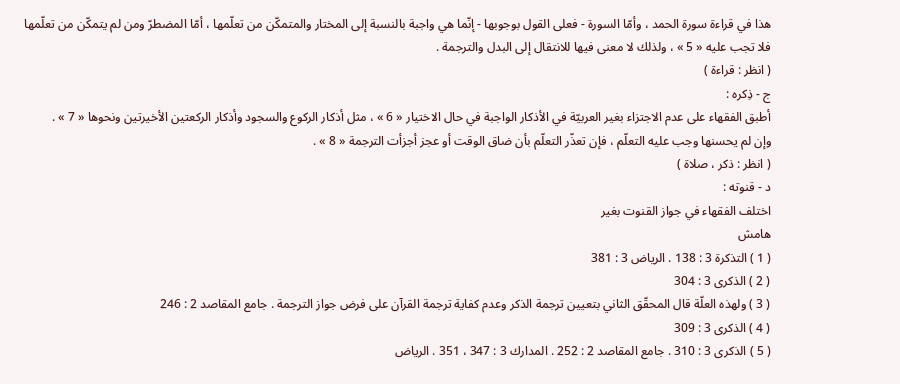هذا في قراءة سورة الحمد ، وأمّا السورة - فعلى القول بوجوبها - إنّما هي واجبة بالنسبة إلى المختار والمتمكّن من تعلّمها ، أمّا المضطرّ ومن لم يتمكّن من تعلّمها فلا تجب عليه « 5 » ، ولذلك لا معنى فيها للانتقال إلى البدل والترجمة .
( انظر : قراءة )
ج - ذِكره :
أطبق الفقهاء على عدم الاجتزاء بغير العربيّة في الأذكار الواجبة في حال الاختيار « 6 » ، مثل أذكار الركوع والسجود وأذكار الركعتين الأخيرتين ونحوها « 7 » .
وإن لم يحسنها وجب عليه التعلّم ، فإن تعذّر التعلّم بأن ضاق الوقت أو عجز أجزأت الترجمة « 8 » .
( انظر : ذكر ، صلاة )
د - قنوته :
اختلف الفقهاء في جواز القنوت بغير
هامش
( 1 ) التذكرة 3 : 138 . الرياض 3 : 381
( 2 ) الذكرى 3 : 304
( 3 ) ولهذه العلّة قال المحقّق الثاني بتعيين ترجمة الذكر وعدم كفاية ترجمة القرآن على فرض جواز الترجمة . جامع المقاصد 2 : 246
( 4 ) الذكرى 3 : 309
( 5 ) الذكرى 3 : 310 . جامع المقاصد 2 : 252 . المدارك 3 : 347 ، 351 . الرياض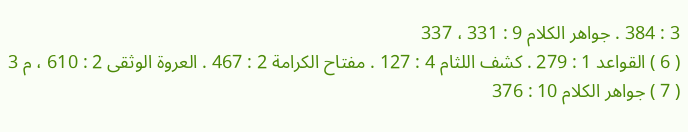3 : 384 . جواهر الكلام 9 : 331 ، 337
( 6 ) القواعد 1 : 279 . كشف اللثام 4 : 127 . مفتاح الكرامة 2 : 467 . العروة الوثقى 2 : 610 ، م 3
( 7 ) جواهر الكلام 10 : 376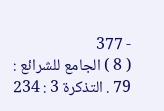- 377
( 8 ) الجامع للشرائع : 79 . التذكرة 3 : 234